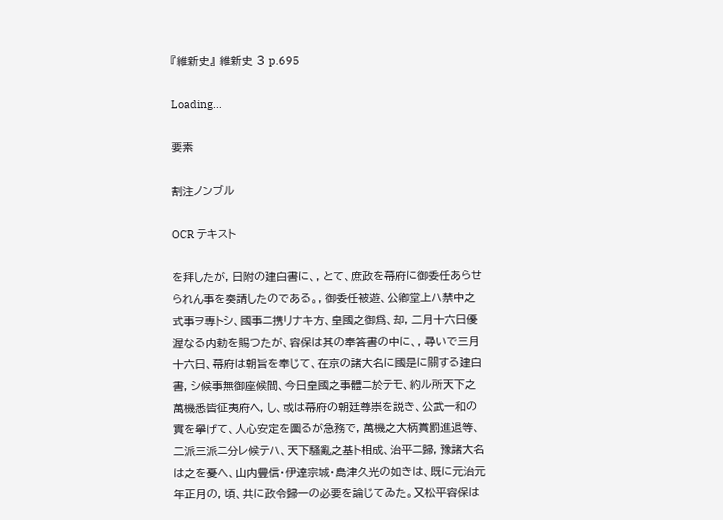『維新史』 維新史 3 p.695

Loading…

要素

割注ノンブル

OCR テキスト

を拜したが, 日附の建白書に、, とて、庶政を幕府に御委任あらせられん事を奏請したのである。, 御委任被遊、公卿堂上ハ禁中之式事ヲ專トシ、國事ニ携リナキ方、皇國之御爲、却, 二月十六日優渥なる内勅を賜つたが、容保は其の奉答書の中に、, 尋いで三月十六日、幕府は朝旨を奉じて、在京の諸大名に國是に關する建白書, シ候事無御座候間、今日皇國之事體ニ於テモ、約ル所天下之萬機悉皆征夷府ヘ, し、或は幕府の朝廷尊崇を説き、公武一和の實を擧げて、人心安定を圖るが急務で, 萬機之大柄賞罰進退等、二派三派ニ分レ候テハ、天下騷亂之基ト相成、治平ニ歸, 豫諸大名は之を憂へ、山内豐信・伊達宗城・島津久光の如きは、既に元治元年正月の, 頃、共に政令歸一の必要を論じてゐた。又松平容保は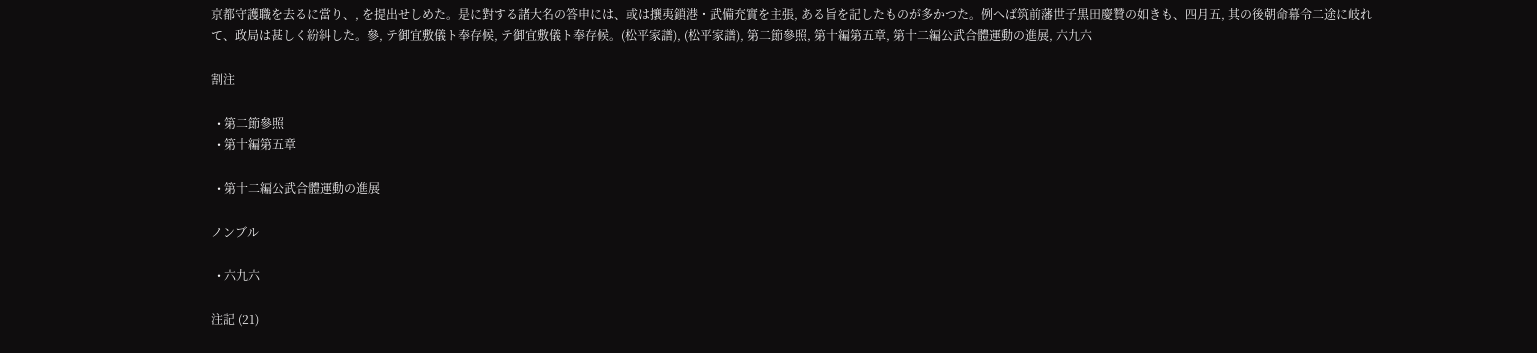京都守護職を去るに當り、, を提出せしめた。是に對する諸大名の答申には、或は攘夷鎖港・武備充實を主張, ある旨を記したものが多かつた。例へば筑前藩世子黒田慶贊の如きも、四月五, 其の後朝命幕令二途に岐れて、政局は甚しく紛糾した。參, テ御宜敷儀ト奉存候, テ御宜敷儀ト奉存候。(松平家譜), (松平家譜), 第二節參照, 第十編第五章, 第十二編公武合體運動の進展, 六九六

割注

  • 第二節參照
  • 第十編第五章

  • 第十二編公武合體運動の進展

ノンブル

  • 六九六

注記 (21)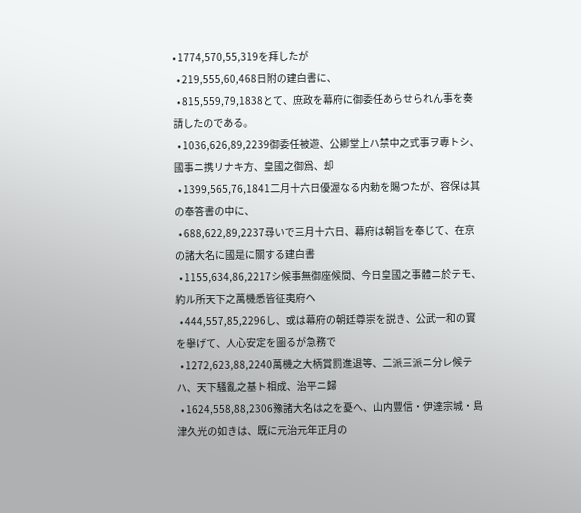• 1774,570,55,319を拜したが
  • 219,555,60,468日附の建白書に、
  • 815,559,79,1838とて、庶政を幕府に御委任あらせられん事を奏請したのである。
  • 1036,626,89,2239御委任被遊、公卿堂上ハ禁中之式事ヲ專トシ、國事ニ携リナキ方、皇國之御爲、却
  • 1399,565,76,1841二月十六日優渥なる内勅を賜つたが、容保は其の奉答書の中に、
  • 688,622,89,2237尋いで三月十六日、幕府は朝旨を奉じて、在京の諸大名に國是に關する建白書
  • 1155,634,86,2217シ候事無御座候間、今日皇國之事體ニ於テモ、約ル所天下之萬機悉皆征夷府ヘ
  • 444,557,85,2296し、或は幕府の朝廷尊崇を説き、公武一和の實を擧げて、人心安定を圖るが急務で
  • 1272,623,88,2240萬機之大柄賞罰進退等、二派三派ニ分レ候テハ、天下騷亂之基ト相成、治平ニ歸
  • 1624,558,88,2306豫諸大名は之を憂へ、山内豐信・伊達宗城・島津久光の如きは、既に元治元年正月の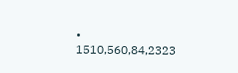• 1510,560,84,2323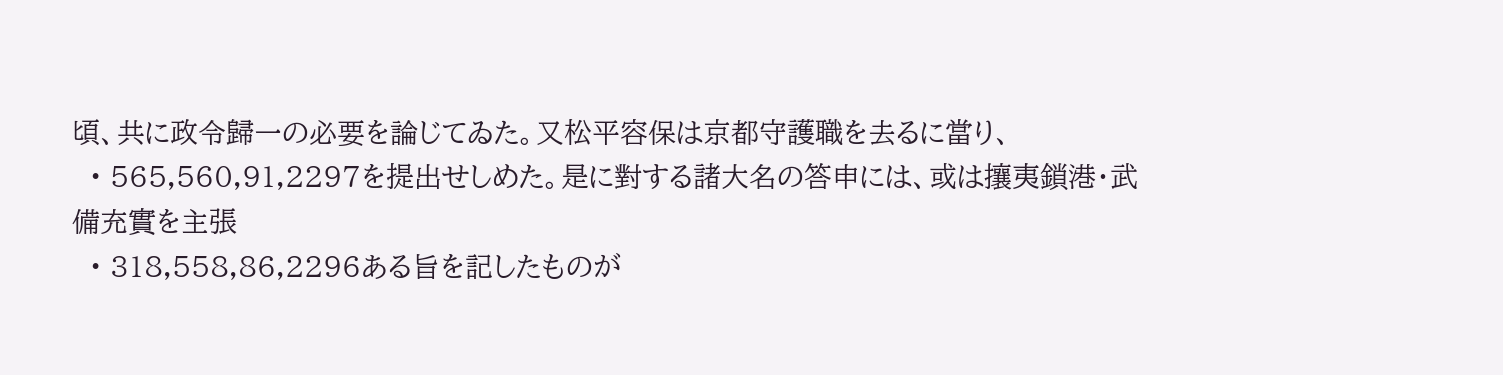頃、共に政令歸一の必要を論じてゐた。又松平容保は京都守護職を去るに當り、
  • 565,560,91,2297を提出せしめた。是に對する諸大名の答申には、或は攘夷鎖港・武備充實を主張
  • 318,558,86,2296ある旨を記したものが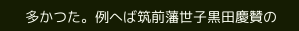多かつた。例へば筑前藩世子黒田慶贊の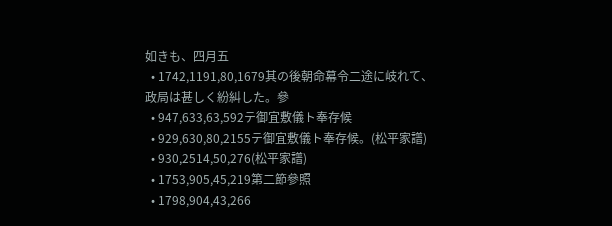如きも、四月五
  • 1742,1191,80,1679其の後朝命幕令二途に岐れて、政局は甚しく紛糾した。參
  • 947,633,63,592テ御宜敷儀ト奉存候
  • 929,630,80,2155テ御宜敷儀ト奉存候。(松平家譜)
  • 930,2514,50,276(松平家譜)
  • 1753,905,45,219第二節參照
  • 1798,904,43,266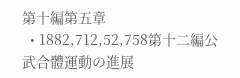第十編第五章
  • 1882,712,52,758第十二編公武合體運動の進展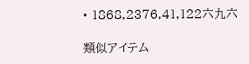• 1868,2376,41,122六九六

類似アイテム